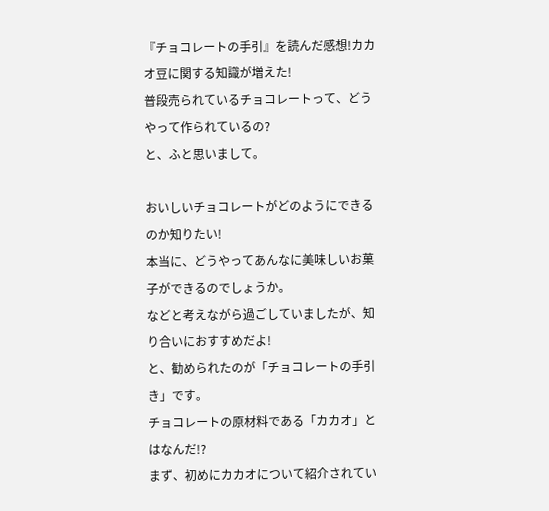『チョコレートの手引』を読んだ感想!カカオ豆に関する知識が増えた!
普段売られているチョコレートって、どうやって作られているの?
と、ふと思いまして。

おいしいチョコレートがどのようにできるのか知りたい!
本当に、どうやってあんなに美味しいお菓子ができるのでしょうか。
などと考えながら過ごしていましたが、知り合いにおすすめだよ!
と、勧められたのが「チョコレートの手引き」です。
チョコレートの原材料である「カカオ」とはなんだ!?
まず、初めにカカオについて紹介されてい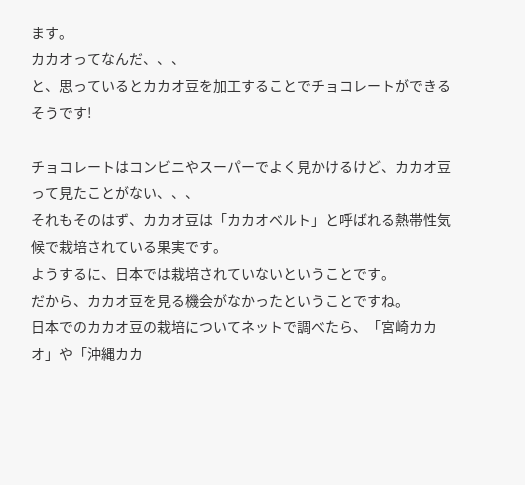ます。
カカオってなんだ、、、
と、思っているとカカオ豆を加工することでチョコレートができるそうです!

チョコレートはコンビニやスーパーでよく見かけるけど、カカオ豆って見たことがない、、、
それもそのはず、カカオ豆は「カカオベルト」と呼ばれる熱帯性気候で栽培されている果実です。
ようするに、日本では栽培されていないということです。
だから、カカオ豆を見る機会がなかったということですね。
日本でのカカオ豆の栽培についてネットで調べたら、「宮崎カカオ」や「沖縄カカ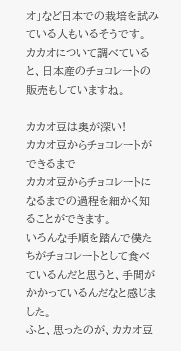オ」など日本での栽培を試みている人もいるそうです。
カカオについて調べていると、日本産のチョコレートの販売もしていますね。

カカオ豆は奥が深い!
カカオ豆からチョコレートができるまで
カカオ豆からチョコレートになるまでの過程を細かく知ることができます。
いろんな手順を踏んで僕たちがチョコレートとして食べているんだと思うと、手間がかかっているんだなと感じました。
ふと、思ったのが、カカオ豆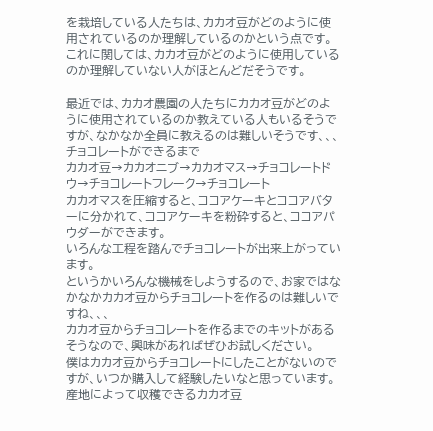を栽培している人たちは、カカオ豆がどのように使用されているのか理解しているのかという点です。
これに関しては、カカオ豆がどのように使用しているのか理解していない人がほとんどだそうです。

最近では、カカオ農園の人たちにカカオ豆がどのように使用されているのか教えている人もいるそうですが、なかなか全員に教えるのは難しいそうです、、、
チョコレートができるまで
カカオ豆→カカオニブ→カカオマス→チョコレートドウ→チョコレートフレーク→チョコレート
カカオマスを圧縮すると、ココアケーキとココアバターに分かれて、ココアケーキを粉砕すると、ココアパウダーができます。
いろんな工程を踏んでチョコレートが出来上がっています。
というかいろんな機械をしようするので、お家ではなかなかカカオ豆からチョコレートを作るのは難しいですね、、、
カカオ豆からチョコレートを作るまでのキットがあるそうなので、興味があればぜひお試しください。
僕はカカオ豆からチョコレートにしたことがないのですが、いつか購入して経験したいなと思っています。
産地によって収穫できるカカオ豆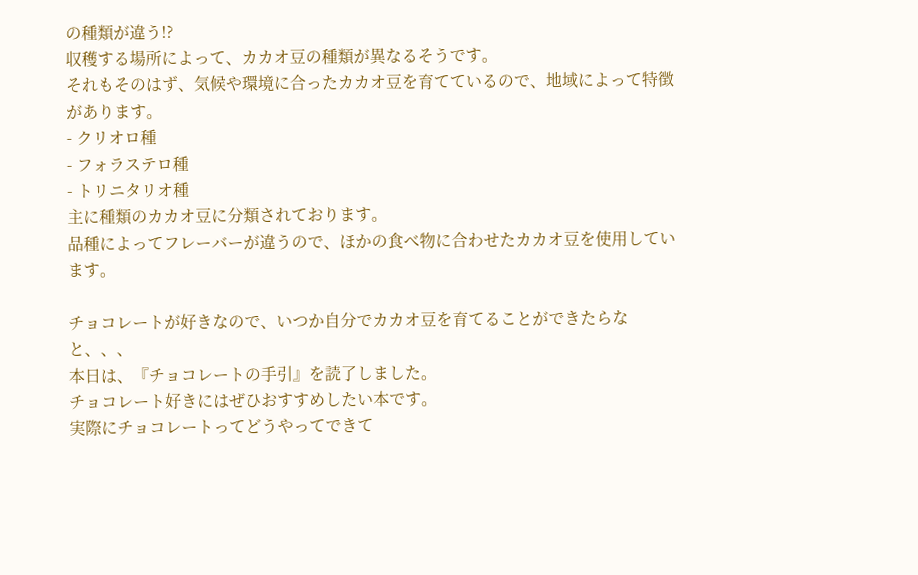の種類が違う!?
収穫する場所によって、カカオ豆の種類が異なるそうです。
それもそのはず、気候や環境に合ったカカオ豆を育てているので、地域によって特徴があります。
- クリオロ種
- フォラステロ種
- トリニタリオ種
主に種類のカカオ豆に分類されております。
品種によってフレーバーが違うので、ほかの食べ物に合わせたカカオ豆を使用しています。

チョコレートが好きなので、いつか自分でカカオ豆を育てることができたらなと、、、
本日は、『チョコレートの手引』を読了しました。
チョコレート好きにはぜひおすすめしたい本です。
実際にチョコレートってどうやってできて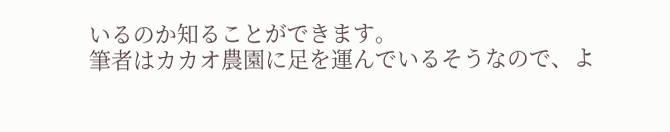いるのか知ることができます。
筆者はカカオ農園に足を運んでいるそうなので、よ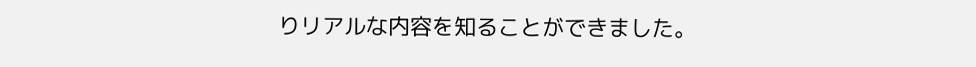りリアルな内容を知ることができました。